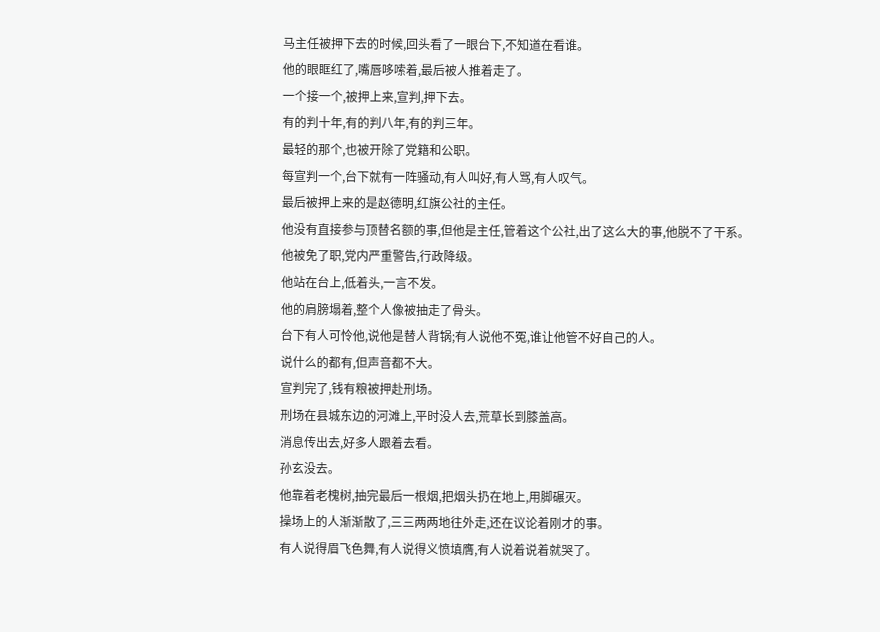马主任被押下去的时候,回头看了一眼台下,不知道在看谁。
他的眼眶红了,嘴唇哆嗦着,最后被人推着走了。
一个接一个,被押上来,宣判,押下去。
有的判十年,有的判八年,有的判三年。
最轻的那个,也被开除了党籍和公职。
每宣判一个,台下就有一阵骚动,有人叫好,有人骂,有人叹气。
最后被押上来的是赵德明,红旗公社的主任。
他没有直接参与顶替名额的事,但他是主任,管着这个公社,出了这么大的事,他脱不了干系。
他被免了职,党内严重警告,行政降级。
他站在台上,低着头,一言不发。
他的肩膀塌着,整个人像被抽走了骨头。
台下有人可怜他,说他是替人背锅;有人说他不冤,谁让他管不好自己的人。
说什么的都有,但声音都不大。
宣判完了,钱有粮被押赴刑场。
刑场在县城东边的河滩上,平时没人去,荒草长到膝盖高。
消息传出去,好多人跟着去看。
孙玄没去。
他靠着老槐树,抽完最后一根烟,把烟头扔在地上,用脚碾灭。
操场上的人渐渐散了,三三两两地往外走,还在议论着刚才的事。
有人说得眉飞色舞,有人说得义愤填膺,有人说着说着就哭了。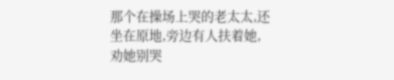那个在操场上哭的老太太,还坐在原地,旁边有人扶着她,劝她别哭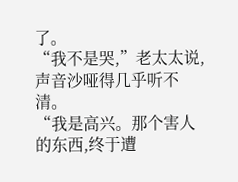了。
“我不是哭,”老太太说,声音沙哑得几乎听不清。
“我是高兴。那个害人的东西,终于遭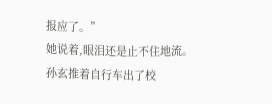报应了。”
她说着,眼泪还是止不住地流。
孙玄推着自行车出了校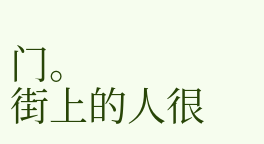门。
街上的人很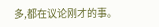多,都在议论刚才的事。